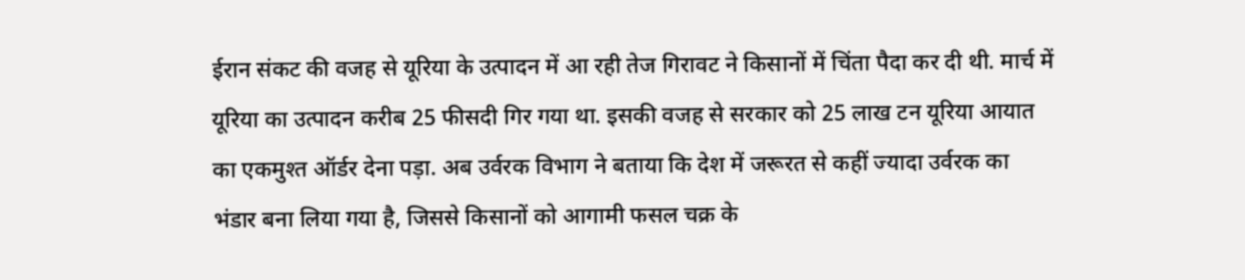ईरान संकट की वजह से यूरिया के उत्पादन में आ रही तेज गिरावट ने किसानों में चिंता पैदा कर दी थी. मार्च में यूरिया का उत्पादन करीब 25 फीसदी गिर गया था. इसकी वजह से सरकार को 25 लाख टन यूरिया आयात का एकमुश्त ऑर्डर देना पड़ा. अब उर्वरक विभाग ने बताया कि देश में जरूरत से कहीं ज्यादा उर्वरक का भंडार बना लिया गया है, जिससे किसानों को आगामी फसल चक्र के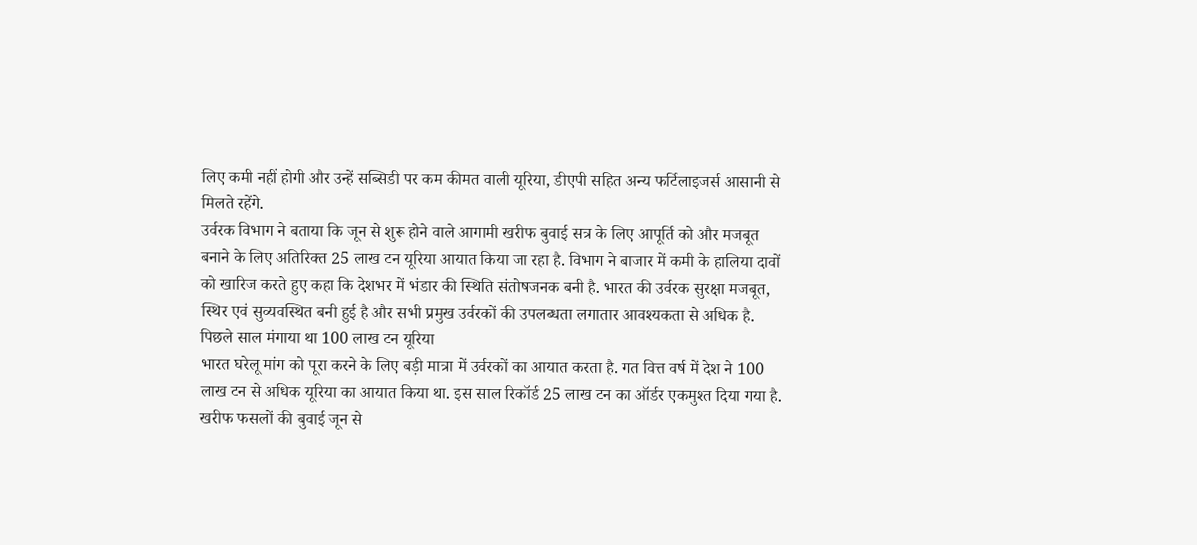लिए कमी नहीं होगी और उन्हें सब्सिडी पर कम कीमत वाली यूरिया, डीएपी सहित अन्य फर्टिलाइजर्स आसानी से मिलते रहेंगे.
उर्वरक विभाग ने बताया कि जून से शुरू होने वाले आगामी खरीफ बुवाई सत्र के लिए आपूर्ति को और मजबूत बनाने के लिए अतिरिक्त 25 लाख टन यूरिया आयात किया जा रहा है. विभाग ने बाजार में कमी के हालिया दावों को खारिज करते हुए कहा कि देशभर में भंडार की स्थिति संतोषजनक बनी है. भारत की उर्वरक सुरक्षा मजबूत, स्थिर एवं सुव्यवस्थित बनी हुई है और सभी प्रमुख उर्वरकों की उपलब्धता लगातार आवश्यकता से अधिक है.
पिछले साल मंगाया था 100 लाख टन यूरिया
भारत घरेलू मांग को पूरा करने के लिए बड़ी मात्रा में उर्वरकों का आयात करता है. गत वित्त वर्ष में देश ने 100 लाख टन से अधिक यूरिया का आयात किया था. इस साल रिकॉर्ड 25 लाख टन का ऑर्डर एकमुश्त दिया गया है. खरीफ फसलों की बुवाई जून से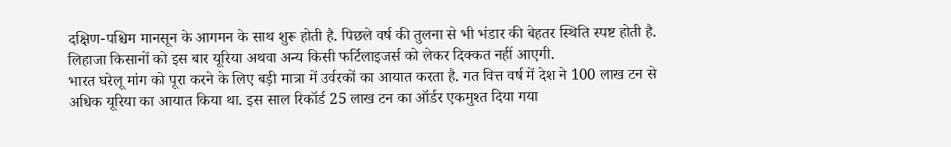दक्षिण-पश्चिम मानसून के आगमन के साथ शुरू होती है. पिछले वर्ष की तुलना से भी भंडार की बेहतर स्थिति स्पष्ट होती है. लिहाजा किसानों को इस बार यूरिया अथवा अन्य किसी फर्टिलाइजर्स को लेकर दिक्कत नहीं आएगी.
भारत घरेलू मांग को पूरा करने के लिए बड़ी मात्रा में उर्वरकों का आयात करता है. गत वित्त वर्ष में देश ने 100 लाख टन से अधिक यूरिया का आयात किया था. इस साल रिकॉर्ड 25 लाख टन का ऑर्डर एकमुश्त दिया गया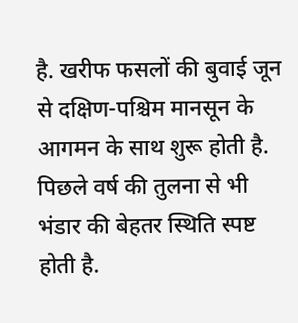है. खरीफ फसलों की बुवाई जून से दक्षिण-पश्चिम मानसून के आगमन के साथ शुरू होती है. पिछले वर्ष की तुलना से भी भंडार की बेहतर स्थिति स्पष्ट होती है.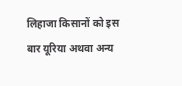लिहाजा किसानों को इस बार यूरिया अथवा अन्य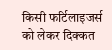किसी फर्टिलाइजर्स को लेकर दिक्कत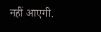नहीं आएगी.